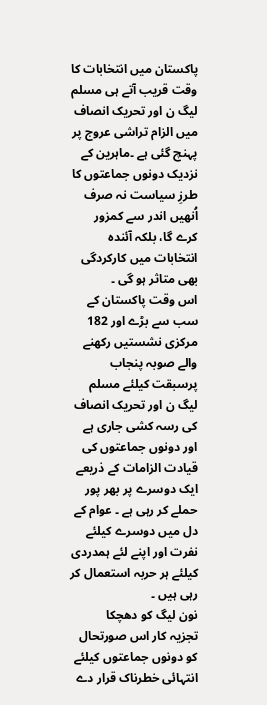پاکستان میں انتخابات کا وقت قریب آتے ہی مسلم لیگ ن اور تحریک انصاف میں الزام تراشی عروج پر پہنچ گئی ہے ۔ماہرین کے نزدیک دونوں جماعتوں کا طرزِ سیاست نہ صرف اُنھیں اندر سے کمزور کرے گا، بلکہ آئندہ انتخابات میں کارکردگی بھی متاثر ہو گی ۔
اس وقت پاکستان کے سب سے بڑے اور 182 مرکزی نشستیں رکھنے والے صوبہ پنجاب پرسبقت کیلئے مسلم لیگ ن اور تحریک انصاف کی رسہ کشی جاری ہے اور دونوں جماعتوں کی قیادت الزامات کے ذریعے ایک دوسرے پر بھر پور حملے کر رہی ہے ۔ عوام کے دل میں دوسرے کیلئے نفرت اور اپنے لئے ہمدردی کیلئے ہر حربہ استعمال کر رہی ہیں ۔
نون لیگ کو دھچکا
تجزیہ کار اس صورتحال کو دونوں جماعتوں کیلئے انتہائی خطرناک قرار دے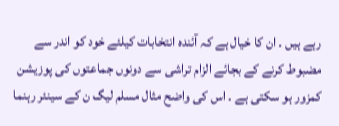رہے ہیں ۔ ان کا خیال ہے کہ آئندہ انتخابات کیلئے خود کو اندر سے مضبوط کرنے کے بجائے الزام تراشی سے دونوں جماعتوں کی پوزیشن کمزور ہو سکتی ہے ۔ اس کی واضح مثال مسلم لیگ ن کے سینئر رہنما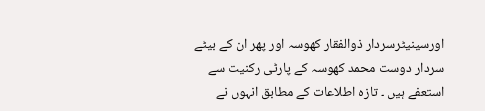اورسینیٹرسردار ذوالفقار کھوسہ اور پھر ان کے بیٹے سردار دوست محمد کھوسہ کے پارٹی رکنیت سے استعفے ہیں ۔ تازہ اطلاعات کے مطابق انہوں نے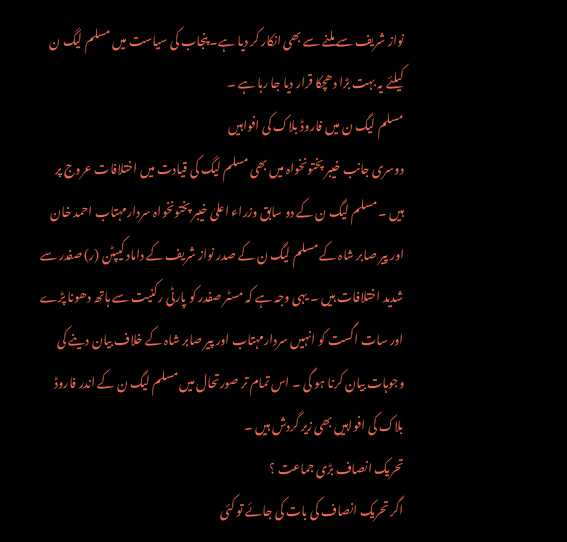نواز شریف سے ملنے سے بھی انکار کر دیا ہے۔ پنجاب کی سیاست میں مسلم لیگ ن کیلئے یہ بہت بڑا دھچکا قرار دیا جا رہا ہے ۔
مسلم لیگ ن میں فاروڈ بلاک کی افواہیں
دوسری جانب خیبر پختونخواہ میں بھی مسلم لیگ کی قیادت میں اختلافات عروج پر ہیں ۔ مسلم لیگ ن کے دو سابق وزراء اعلیٰ خیبر پختونخواہ سردارمہتاب احمد خان اور پیر صابر شاہ کے مسلم لیگ ن کے صدر نواز شریف کے داماد کیپٹن (ر) صفدر سے شدید اختلافات ہیں ۔ یہی وجہ ہے کہ مسٹر صفدر کو پارٹی رکنیت سے ہاتھ دھونا پڑے اور سات اگست کو انہیں سردارمہتاب اور پیر صابر شاہ کے خلاف بیان دینے کی وجوہات بیان کرنا ہو گی ۔ اس تمام تر صورتحال میں مسلم لیگ ن کے اندر فاروڈ بلاک کی افواہیں بھی زیر گردش ہیں ۔
تحریک انصاف بڑی جماعت ؟
اگر تحریک انصاف کی بات کی جائے تو کئی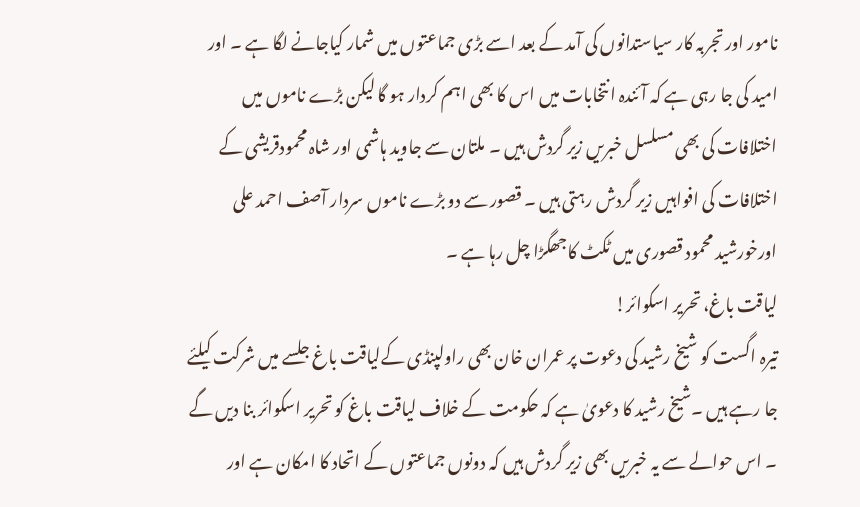نامور اور تجربہ کار سیاستدانوں کی آمد کے بعد اسے بڑی جماعتوں میں شمار کیاجانے لگا ہے ۔ اور امید کی جا رہی ہے کہ آئندہ انتخابات میں اس کا بھی اہم کردار ہو گا لیکن بڑے ناموں میں اختلافات کی بھی مسلسل خبریں زیر گردش ہیں ۔ ملتان سے جاوید ہاشمی اور شاہ محمودقریشی کے اختلافات کی افواہیں زیر گردش رہتی ہیں ۔ قصور سے دو بڑے ناموں سردار آصف احمد علی اورخورشید محمود قصوری میں ٹکٹ کاجھگڑا چل رہا ہے ۔
لیاقت باغ، تحریر اسکوائر!
تیرہ اگست کو شیخ رشید کی دعوت پر عمران خان بھی راولپنڈی کےلیاقت باغ جلسے میں شرکت کیلئے جا رہے ہیں ۔شیخ رشید کا دعویٰ ہے کہ حکومت کے خلاف لیاقت باغ کو تحریر اسکوائر بنا دیں گے ۔ اس حوالے سے یہ خبریں بھی زیر گردش ہیں کہ دونوں جماعتوں کے اتحاد کا امکان ہے اور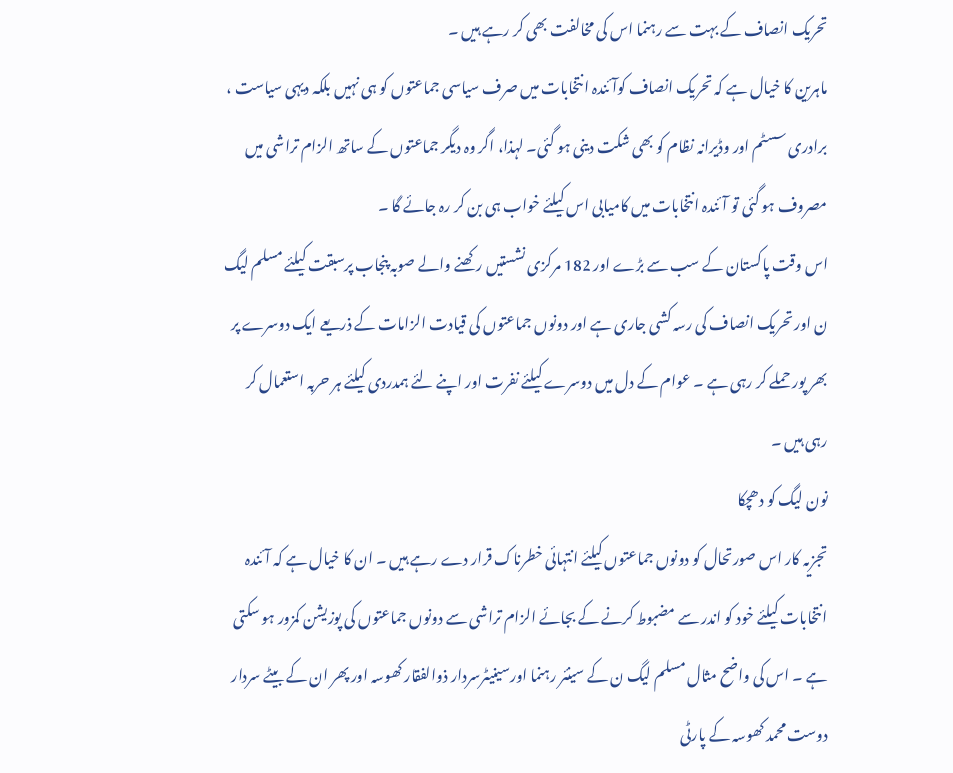تحریک انصاف کے بہت سے رہنما اس کی مخالفت بھی کر رہے ہیں ۔
ماہرین کا خیال ہے کہ تحریک انصاف کوآئندہ انتخابات میں صرف سیاسی جماعتوں کو ہی نہیں بلکہ دیہی سیاست ، برادری سسٹم اور وڈیرانہ نظام کو بھی شکت دینی ہو گئی۔ لہذا، اگر وہ دیگر جماعتوں کے ساتھ الزام تراشی میں مصروف ہو گئی تو آئندہ انتخابات میں کامیابی اس کیلئے خواب ہی بن کر رہ جائے گا ۔
اس وقت پاکستان کے سب سے بڑے اور 182 مرکزی نشستیں رکھنے والے صوبہ پنجاب پرسبقت کیلئے مسلم لیگ ن اور تحریک انصاف کی رسہ کشی جاری ہے اور دونوں جماعتوں کی قیادت الزامات کے ذریعے ایک دوسرے پر بھر پور حملے کر رہی ہے ۔ عوام کے دل میں دوسرے کیلئے نفرت اور اپنے لئے ہمدردی کیلئے ہر حربہ استعمال کر رہی ہیں ۔
نون لیگ کو دھچکا
تجزیہ کار اس صورتحال کو دونوں جماعتوں کیلئے انتہائی خطرناک قرار دے رہے ہیں ۔ ان کا خیال ہے کہ آئندہ انتخابات کیلئے خود کو اندر سے مضبوط کرنے کے بجائے الزام تراشی سے دونوں جماعتوں کی پوزیشن کمزور ہو سکتی ہے ۔ اس کی واضح مثال مسلم لیگ ن کے سینئر رہنما اورسینیٹرسردار ذوالفقار کھوسہ اور پھر ان کے بیٹے سردار دوست محمد کھوسہ کے پارٹی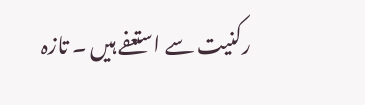رکنیت سے استعفے ہیں ۔ تازہ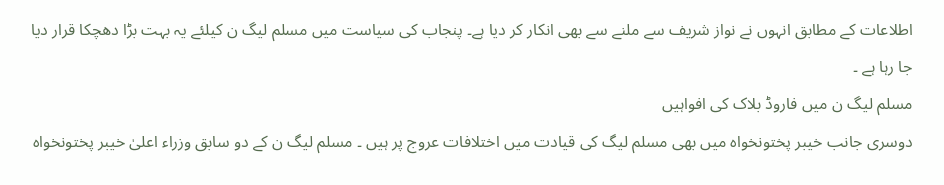اطلاعات کے مطابق انہوں نے نواز شریف سے ملنے سے بھی انکار کر دیا ہے۔ پنجاب کی سیاست میں مسلم لیگ ن کیلئے یہ بہت بڑا دھچکا قرار دیا جا رہا ہے ۔
مسلم لیگ ن میں فاروڈ بلاک کی افواہیں
دوسری جانب خیبر پختونخواہ میں بھی مسلم لیگ کی قیادت میں اختلافات عروج پر ہیں ۔ مسلم لیگ ن کے دو سابق وزراء اعلیٰ خیبر پختونخواہ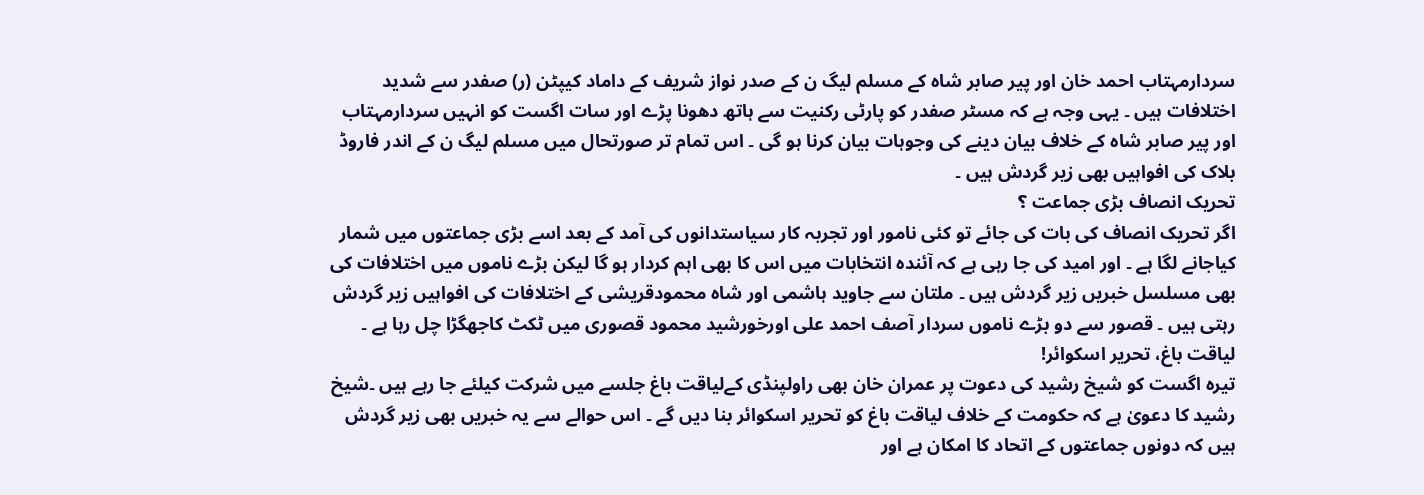سردارمہتاب احمد خان اور پیر صابر شاہ کے مسلم لیگ ن کے صدر نواز شریف کے داماد کیپٹن (ر) صفدر سے شدید اختلافات ہیں ۔ یہی وجہ ہے کہ مسٹر صفدر کو پارٹی رکنیت سے ہاتھ دھونا پڑے اور سات اگست کو انہیں سردارمہتاب اور پیر صابر شاہ کے خلاف بیان دینے کی وجوہات بیان کرنا ہو گی ۔ اس تمام تر صورتحال میں مسلم لیگ ن کے اندر فاروڈ بلاک کی افواہیں بھی زیر گردش ہیں ۔
تحریک انصاف بڑی جماعت ؟
اگر تحریک انصاف کی بات کی جائے تو کئی نامور اور تجربہ کار سیاستدانوں کی آمد کے بعد اسے بڑی جماعتوں میں شمار کیاجانے لگا ہے ۔ اور امید کی جا رہی ہے کہ آئندہ انتخابات میں اس کا بھی اہم کردار ہو گا لیکن بڑے ناموں میں اختلافات کی بھی مسلسل خبریں زیر گردش ہیں ۔ ملتان سے جاوید ہاشمی اور شاہ محمودقریشی کے اختلافات کی افواہیں زیر گردش رہتی ہیں ۔ قصور سے دو بڑے ناموں سردار آصف احمد علی اورخورشید محمود قصوری میں ٹکٹ کاجھگڑا چل رہا ہے ۔
لیاقت باغ، تحریر اسکوائر!
تیرہ اگست کو شیخ رشید کی دعوت پر عمران خان بھی راولپنڈی کےلیاقت باغ جلسے میں شرکت کیلئے جا رہے ہیں ۔شیخ رشید کا دعویٰ ہے کہ حکومت کے خلاف لیاقت باغ کو تحریر اسکوائر بنا دیں گے ۔ اس حوالے سے یہ خبریں بھی زیر گردش ہیں کہ دونوں جماعتوں کے اتحاد کا امکان ہے اور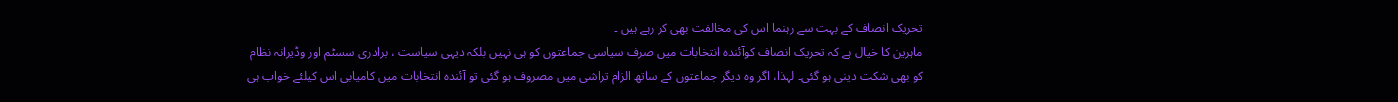تحریک انصاف کے بہت سے رہنما اس کی مخالفت بھی کر رہے ہیں ۔
ماہرین کا خیال ہے کہ تحریک انصاف کوآئندہ انتخابات میں صرف سیاسی جماعتوں کو ہی نہیں بلکہ دیہی سیاست ، برادری سسٹم اور وڈیرانہ نظام کو بھی شکت دینی ہو گئی۔ لہذا، اگر وہ دیگر جماعتوں کے ساتھ الزام تراشی میں مصروف ہو گئی تو آئندہ انتخابات میں کامیابی اس کیلئے خواب ہی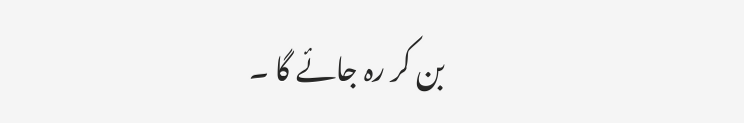بن کر رہ جائے گا ۔